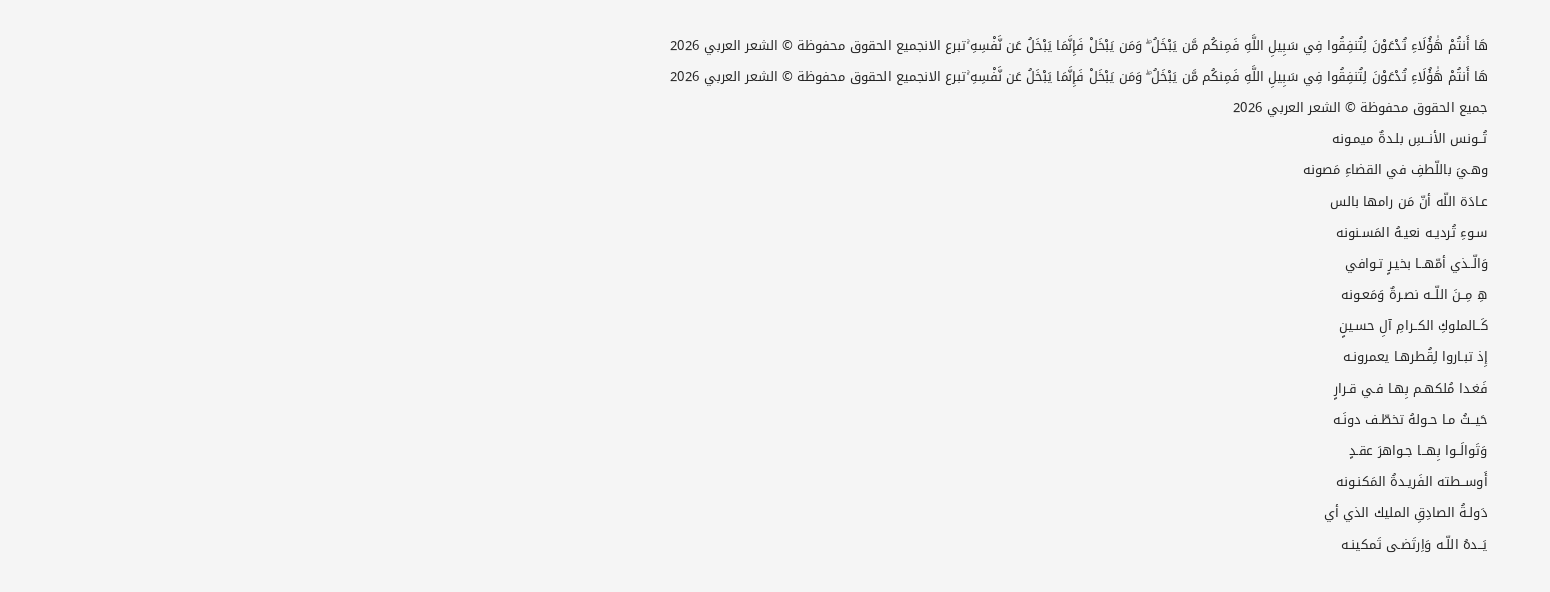هَا أَنتُمْ هَٰؤُلَاءِ تُدْعَوْنَ لِتُنفِقُوا فِي سَبِيلِ اللَّهِ فَمِنكُم مَّن يَبْخَلُ ۖ وَمَن يَبْخَلْ فَإِنَّمَا يَبْخَلُ عَن نَّفْسِهِ ۚتبرع الانجميع الحقوق محفوظة © الشعر العربي 2026
هَا أَنتُمْ هَٰؤُلَاءِ تُدْعَوْنَ لِتُنفِقُوا فِي سَبِيلِ اللَّهِ فَمِنكُم مَّن يَبْخَلُ ۖ وَمَن يَبْخَلْ فَإِنَّمَا يَبْخَلُ عَن نَّفْسِهِ ۚتبرع الانجميع الحقوق محفوظة © الشعر العربي 2026
جميع الحقوق محفوظة © الشعر العربي 2026
تُــونس الأنــسِ بلـدةٌ ميمـونه
وهـيَ باللّطفِ في القضاءِ مَصونه
عـادَة اللّه أنّ مَن رامها بالس
سـوءِ تُرديـه نعيـهُ المَسـنونه
وَالّــذي أمّهــا بخيـرٍ تـوافي
هِ مِــنَ اللّــه نصـرةٌ وَمَعـونه
كَــالملوكِ الكــرامِ آلِ حسـينٍ
إِذ تبـاروا لِقُطرهـا يعمرونـه
فَغـدا مُلكهـم بِهـا فـي قـرارٍ
حَيــثُ مـا حـولهُ تخطّـف دونَـه
وَتَوالَــوا بِهــا جـواهرَ عقـدٍ
أَوســطته الفَريـدةُ المَكنـونه
دَولـةُ الصادِقِ المليك الذي أي
يَــدهُ اللّـه وَاِرتَضـى تَمكينـه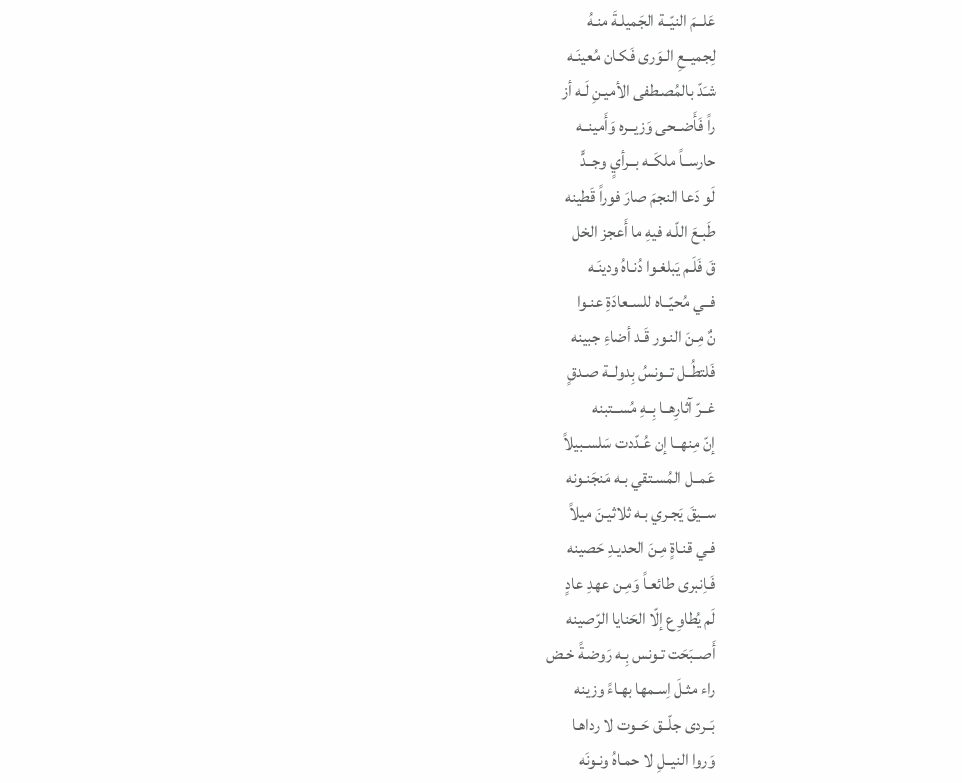عَلــمَ النيّــة الجَميلـةَ منـهُ
لِجميــعِ الـوَرى فَكـان مُعينَـه
شـَدّ بالمُصـطفى الأميـنِ لَـه أز
راً فَأَضــحى وَزيــره وَأَمينــه
حارســاً ملكَــه بــرأيٍ وجــدٍّ
لَو دَعا النجمَ صارَ فوراً قَطينه
طَبـعَ اللّـه فيهِ ما أَعجز الخل
قَ فَلَـم يَبلغـوا دُنـاهُ ودينَـه
فــي مُحيّــاه للسـعادَةِ عنـوا
نٌ مِـنَ النـور قَـد أضاءِ جبينه
فَلتطُــل تــونسُ بِدولــة صـدقٍ
غــرّ آثارِهــا بِــهِ مُســتبنه
إنّ مِنهــا إن عُـدّدت سَلسـبيلاً
عَمــل المُسـتقي بـه مَنجَنـونه
ســيقَ يَجـري بـه ثلاثيـنَ ميلاً
فـي قنـاةٍ مِـنَ الحديـدِ حَصينه
فَـاِنبرى طائعـاً وَمِـن عهدِ عادٍ
لَم يُطاوِع إلّا الحَنايا الرّصينه
أَصــبَحَت تـونس بِـه رَوضـةً خـض
راء مثـلَ اِسـمها بهـاءً وزينه
بَــردى جلّــق حَــوت لا رداهـا
وَروا النيــلِ لا حمـاهُ ونـونَه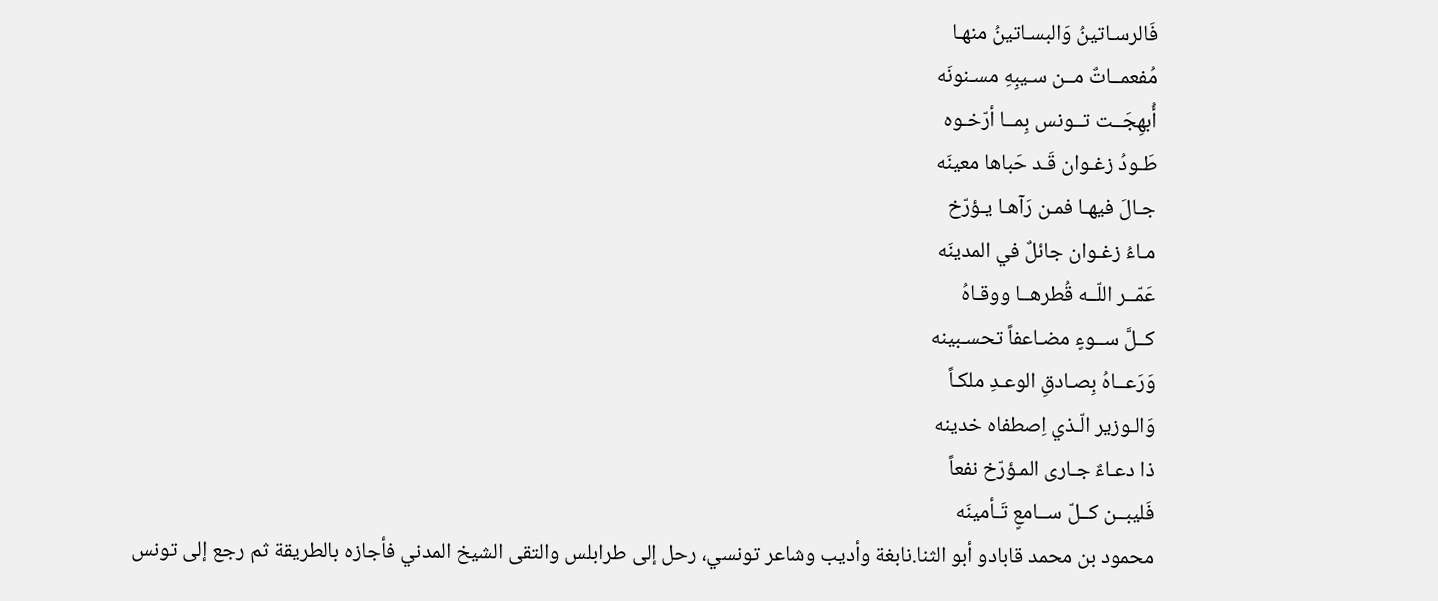فَالرسـاتينُ وَالبسـاتينُ منهـا
مُفعمــاتٌ مــن سـيبِهِ مسـنونَه
أُبهِجَــت تــونس بِمــا أرّخـوه
طَـودُ زغـوان قَـد حَباها معينَه
جـالَ فيهـا فمـن رَآهـا يـؤرّخ
مـاءُ زغـوان جائلٌ في المدينَه
عَمّــر اللّــه قُطرهــا ووقـاهُ
كــلَّ ســوءٍ مضـاعفاً تحسـبينه
وَرَعــاهُ بِصـادقِ الوعـدِ ملكـاً
وَالـوزير الّـذي اِصطفاه خدينه
ذا دعـاءٌ جـارى المـؤرّخ نفعاً
فَليبــن كــلّ ســامعٍ تَـأمينَه
محمود بن محمد قابادو أبو الثنا.نابغة وأديب وشاعر تونسي، رحل إلى طرابلس والتقى الشيخ المدني فأجازه بالطريقة ثم رجع إلى تونس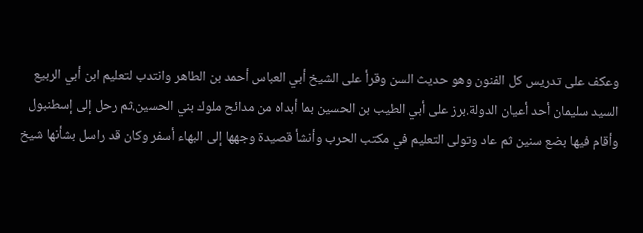وعكف على تدريس كل الفنون وهو حديث السن وقرأ على الشيخ أبي العباس أحمد بن الطاهر وانتدب لتعليم ابن أبي الربيع السيد سليمان أحد أعيان الدولة.برز على أبي الطيب بن الحسين بما أبداه من مدائح ملوك بني الحسين.ثم رحل إلى إسطنبول وأقام فيها بضع سنين ثم عاد وتولى التعليم في مكتب الحرب وأنشأ قصيدة وجهها إلى البهاء أسفر وكان قد راسل بشأنها شيخ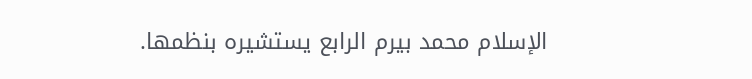الإسلام محمد بيرم الرابع يستشيره بنظمها.